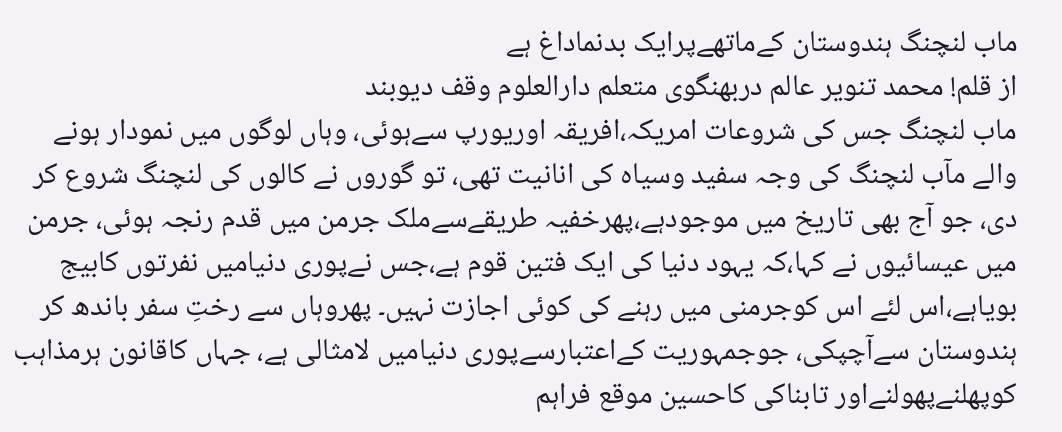ماب لنچنگ ہندوستان کےماتھےپرایک بدنماداغ ہے
از قلم! محمد تنویر عالم دربھنگوی متعلم دارالعلوم وقف ديوبند
ماب لنچنگ جس کی شروعات امریکہ،افریقہ اوریورپ سےہوئی، وہاں لوگوں میں نمودار ہونے والے مآب لنچنگ کی وجہ سفید وسیاہ کی انانیت تھی، تو گوروں نے کالوں کی لنچنگ شروع کر دی، جو آج بھی تاریخ میں موجودہے،پھرخفیہ طریقےسےملک جرمن میں قدم رنجہ ہوئی، جرمن میں عیسائیوں نے کہا،کہ یہود دنیا کی ایک فتین قوم ہے،جس نےپوری دنیامیں نفرتوں کابیج بویاہے،اس لئے اس کوجرمنی میں رہنے کی کوئی اجازت نہیں۔ پھروہاں سے رختِ سفر باندھ کر ہندوستان سےآچپکی، جوجمہوریت کےاعتبارسےپوری دنیامیں لامثالی ہے، جہاں کاقانون ہرمذاہب کوپھلنےپھولنےاور تابناکی کاحسین موقع فراہم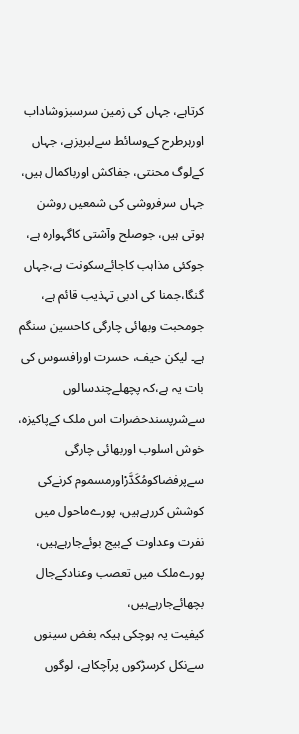کرتاہے، جہاں کی زمین سرسبزوشاداب اورہرطرح کےوسائط سےلبریزہے، جہاں کےلوگ محنتی، جفاکش اورباکمال ہیں، جہاں سرفروشی کی شمعیں روشن ہوتی ہیں، جوصلح وآشتی کاگہوارہ ہے، جوکئی مذاہب کاجائےسکونت ہے،جہاں گنگا،جمنا کی ادبی تہذیب قائم ہے، جومحبت وبھائی چارگی کاحسین سنگم ہے۔ لیکن حیف، حسرت اورافسوس کی بات یہ ہے،کہ پچھلےچندسالوں سےشرپسندحضرات اس ملک کےپاکیزہ، خوش اسلوب اوربھائی چارگی سےپرفضاکومُکَدَّرْاورمسموم کرنےکی کوشش کررہےہیں، پورےماحول میں نفرت وعداوت کےبیج بوئےجارہےہیں، پورےملک میں تعصب وعنادکےجال بچھائےجارہےہیں،
کیفیت یہ ہوچکی ہیکہ بغض سینوں سےنکل کرسڑکوں پرآچکاہے، لوگوں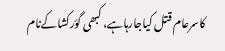کاسرعام قتل کیاجارہاہے، کبھی گؤرکشاکےنام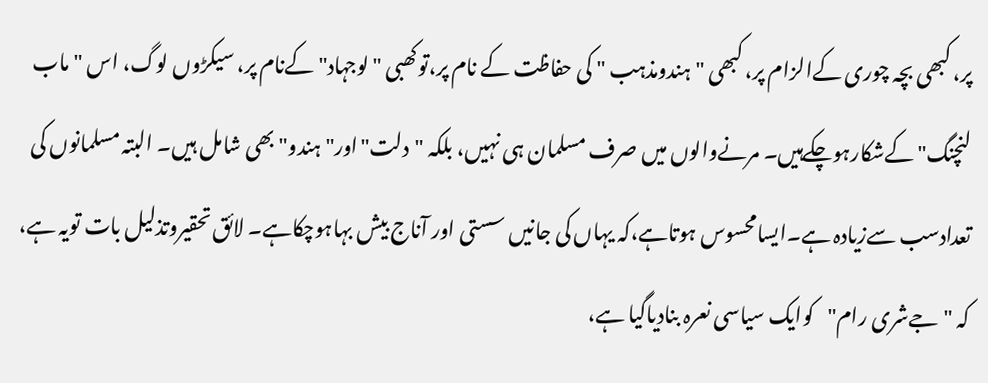پر، کبھی بچہ چوری کےالزام پر، کبھی "ہندومذہب " کی حفاظت کے نام پر،توکھبی "لوجہاد"کےنام پر، سیکڑوں لوگ، اس "ماب لنچنگ"کےشکارہوچکےہیں۔ مرنےوالوں میں صرف مسلمان ہی نہیں، بلکہ "دلت"اور"ہندو"بھی شامل ہیں۔ البتہ مسلمانوں کی تعدادسب سےزیادہ ہے۔ایسامحسوس ہوتاہے،کہ یہاں کی جانیں سستی اور آناج بیش بہاہوچکاہے۔ لائق تحقیروتذلیل بات تویہ ہے، کہ "جےشری رام"کوایک سیاسی نعرہ بنادیاگیا ہے،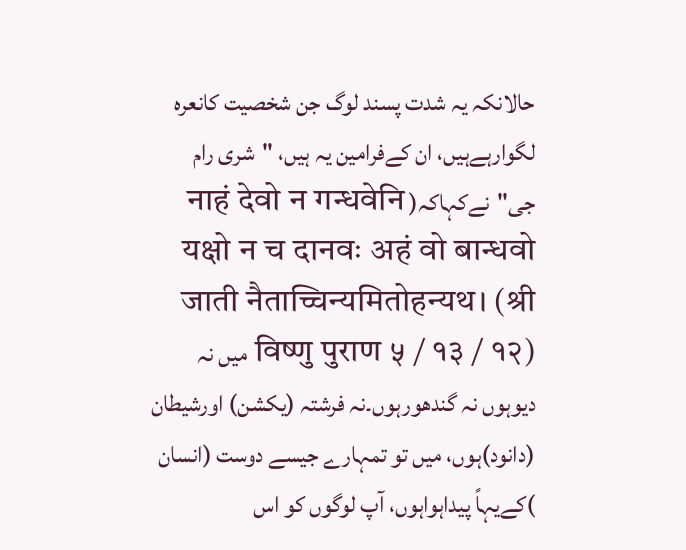حالانکہ یہ شدت پسند لوگ جن شخصیت کانعرہ لگوارہےہیں، ان کےفرامین یہ ہیں، "شری رام جی"نےکہاکہ( नाहं देवो न गन्धवेनि यक्षो न च दानवः अहं वो बान्धवो जाती नैताच्चिन्यमितोहन्यथ। (श्री विष्णु पुराण ५ / १३ / १२) میں نہ دیوہوں نہ گندھورہوں۔نہ فرشتہ (یکشن) اورشیطان (دانود)ہوں، میں تو تمہارے جیسے دوست (انسان )کےیہاً پیداہواہوں، آپ لوگوں کو اس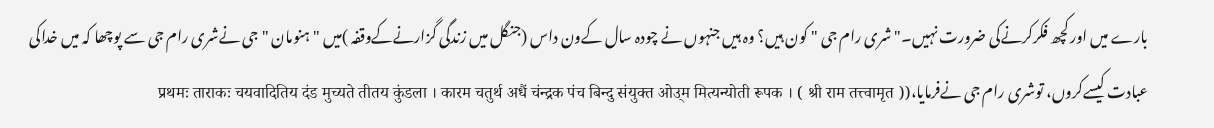بارے میں اور کچھ فکرکرنےکی ضرورت نہیں۔" شری رام جی " کون ہیں؟ وہ ہیں جنہوں نے چودہ سال کےون داس (جنگل میں زندگی گزارنےکےوقفہ )میں "ہنومان "جی نےشری رام جی سے پوچھا کہ میں خداکی عبادت کیسےکروں، توشری رام جی نےفرمایا،(प्रथमः ताराकः चयवादितिय दंड मुच्यते तीतय कुंडला । कारम चतुर्थ अधैं चंन्द्रक पंच बिन्दु संयुक्त ओउ्म मित्यन्योती रूपक । ( श्री राम तत्त्वामृत )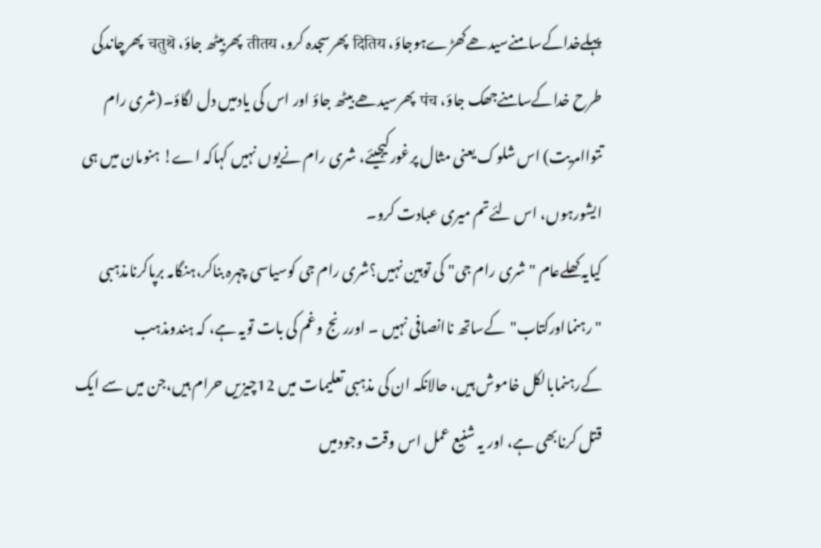پہلےخداکےسامنےسیدھےکھڑےہوجاؤ، दितिय پھرسجدہ کرو، तीतय پھربیٹھ جاؤ، चतुथॆ پھرچاندکی طرح خداکےسامنےجھک جاؤ، पंच پھرسیدھے بیٹھ جاؤ اور اس کی یادمیں دل لگاؤ۔(شری رام تتواامریت) اس شلوک یعنی مثال پرغورکیجیئے، شری رام نےیوں نہیں کہاکہ اے! ہنومان میں ہی ایشورہوں، اس لئےتم میری عبادت کرو۔
کیایہ کھلےعام "شری رام جی" کی توہین نہیں؟شری رام جی کوسیاسی چہرہ بناکر،ہنگامہ برپاکرنامذہبی "رہنمااورکتاب"کےساتھ ناانصافی نہیں ۔ اوررنج وغم کی بات تویہ ہے، کہ ہندومذہب کےرہنمابالکل خاموش ہیں، حالانکہ ان کی مذہبی تعلیمات میں 12چیزیں حرام ہیں،جن میں سے ایک قتل کرنابھی ہے، اور یہ شنیع عمل اس وقت وجودمیں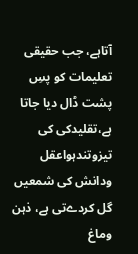آتاہے، جب حقیقی تعلیمات کو پسِ پشت ڈال دیا جاتا ہے،تقلیدکی کی تیزوتندہواعقل ودانش کی شمعیں گل کردےتی ہے، ذہن وماغ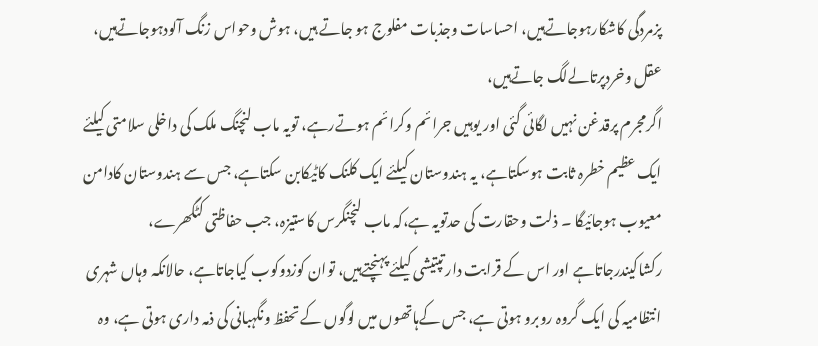پزمردگی کاشکارہوجاتےہیں، احساسات وجذبات مفلوج ہو جاتے ہیں، ہوش وحواس زنگ آلودہوجاتےہیں، عقل وخردپرتالےلگ جاتےہیں،
اگرمجرم پرقدغن نہیں لگائی گئی اور یوہیں جرائم وکرائم ہوتےرہے، تویہ ماب لنچنگ ملک کی داخلی سلامتی کیلئے ایک عظیم خطرہ ثابت ہوسکتاہے، یہ ہندوستان کیلئے ایک کلنک کاٹیکابن سکتاہے، جس سے ہندوستان کادامن معیوب ہوجائیگا ۔ ذلت وحقارت کی حدتویہ ہے،کہ ماب لنچنگرس کاستیزہ، جب حفاظتی کٹگھرے، رکشاکیندرجاتاہے اور اس کے قرابت دار تپتیشی کیلئے پہنچتےہیں، توان کوزدوکوب کیاجاتاہے، حالانکہ وہاں شہری انتظامیہ کی ایک گروہ روبرو ہوتی ہے، جس کےہاتھوں میں لوگوں کے تحفظ ونگہبانی کی ذمہ داری ہوتی ہے، وہ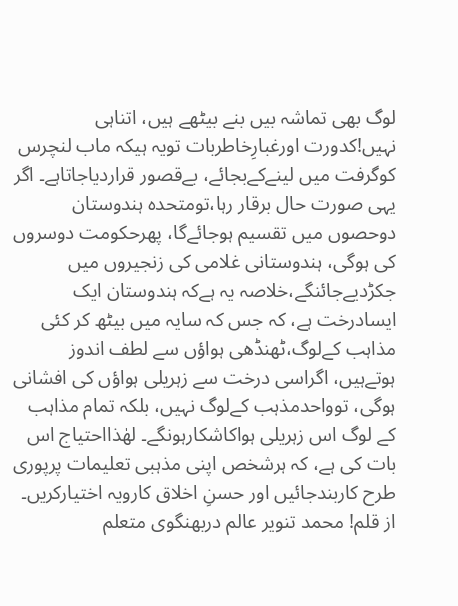لوگ بھی تماشہ بیں بنے بیٹھے ہیں، اتناہی نہیں!کدورت اورغبارِخاطربات تویہ ہیکہ ماب لنچرس کوگرفت میں لینےکےبجائے، بےقصور قراردیاجاتاہے۔ اگر یہی صورت حال برقار رہا،تومتحدہ ہندوستان دوحصوں میں تقسیم ہوجائےگا، پھرحکومت دوسروں کی ہوگی، ہندوستانی غلامی کی زنجیروں میں جکڑدیےجائنگے،خلاصہ یہ ہےکہ ہندوستان ایک ایسادرخت ہے، کہ جس کہ سایہ میں بیٹھ کر کئی مذاہب کےلوگ،ٹھنڈھی ہواؤں سے لطف اندوز ہوتےہیں، اگراسی درخت سے زہریلی ہواؤں کی افشانی ہوگی، توواحدمذہب کےلوگ نہیں، بلکہ تمام مذاہب کے لوگ اس زہریلی ہواکاشکارہونگے۔ لھٰذااحتیاج اس بات کی ہے، کہ ہرشخص اپنی مذہبی تعلیمات پرپوری طرح کاربندجائیں اور حسنِ اخلاق کارویہ اختیارکریں۔
از قلم! محمد تنویر عالم دربھنگوی متعلم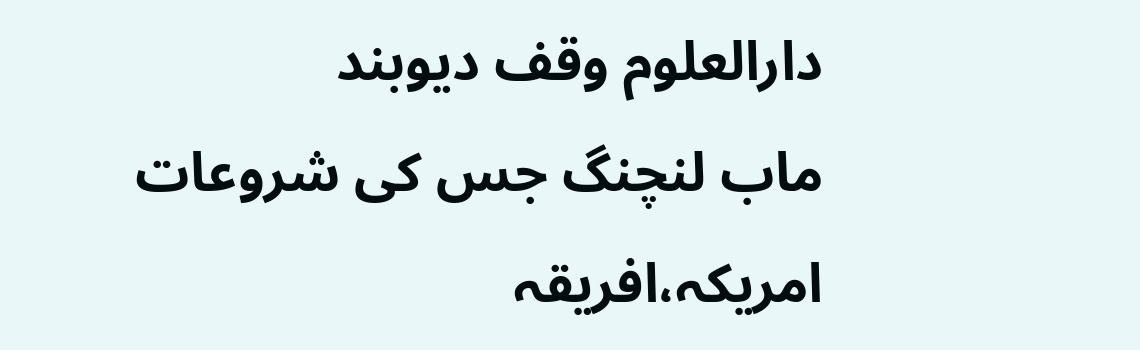دارالعلوم وقف ديوبند
ماب لنچنگ جس کی شروعات امریکہ،افریقہ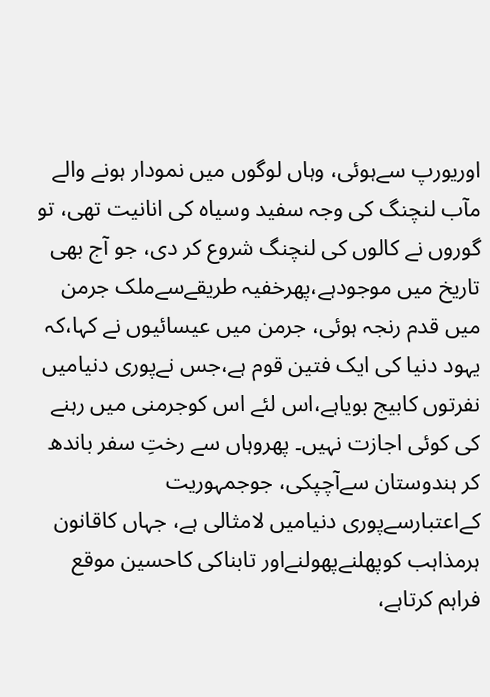اوریورپ سےہوئی، وہاں لوگوں میں نمودار ہونے والے مآب لنچنگ کی وجہ سفید وسیاہ کی انانیت تھی، تو گوروں نے کالوں کی لنچنگ شروع کر دی، جو آج بھی تاریخ میں موجودہے،پھرخفیہ طریقےسےملک جرمن میں قدم رنجہ ہوئی، جرمن میں عیسائیوں نے کہا،کہ یہود دنیا کی ایک فتین قوم ہے،جس نےپوری دنیامیں نفرتوں کابیج بویاہے،اس لئے اس کوجرمنی میں رہنے کی کوئی اجازت نہیں۔ پھروہاں سے رختِ سفر باندھ کر ہندوستان سےآچپکی، جوجمہوریت کےاعتبارسےپوری دنیامیں لامثالی ہے، جہاں کاقانون ہرمذاہب کوپھلنےپھولنےاور تابناکی کاحسین موقع فراہم کرتاہے،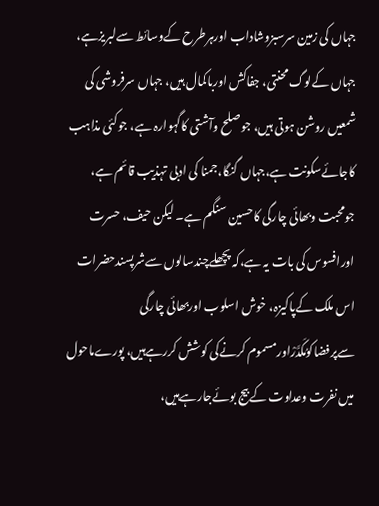جہاں کی زمین سرسبزوشاداب اورہرطرح کےوسائط سےلبریزہے، جہاں کےلوگ محنتی، جفاکش اورباکمال ہیں، جہاں سرفروشی کی شمعیں روشن ہوتی ہیں، جوصلح وآشتی کاگہوارہ ہے، جوکئی مذاہب کاجائےسکونت ہے،جہاں گنگا،جمنا کی ادبی تہذیب قائم ہے، جومحبت وبھائی چارگی کاحسین سنگم ہے۔ لیکن حیف، حسرت اورافسوس کی بات یہ ہے،کہ پچھلےچندسالوں سےشرپسندحضرات اس ملک کےپاکیزہ، خوش اسلوب اوربھائی چارگی سےپرفضاکومُکَدَّرْاورمسموم کرنےکی کوشش کررہےہیں، پورےماحول میں نفرت وعداوت کےبیج بوئےجارہےہیں،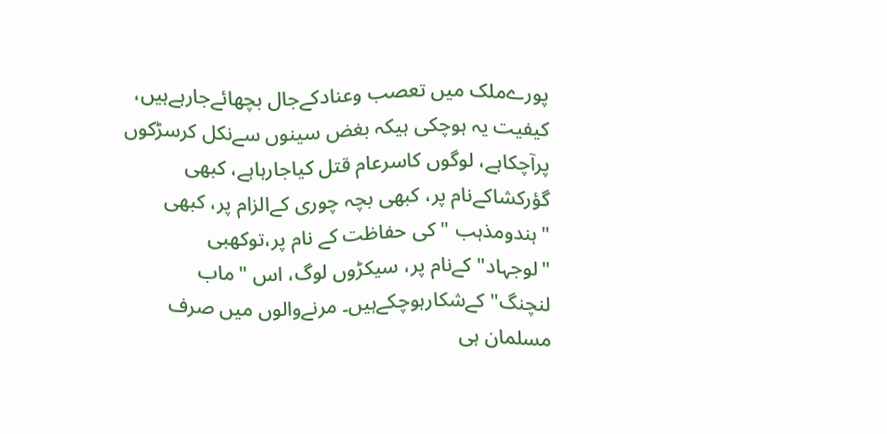پورےملک میں تعصب وعنادکےجال بچھائےجارہےہیں،
کیفیت یہ ہوچکی ہیکہ بغض سینوں سےنکل کرسڑکوں پرآچکاہے، لوگوں کاسرعام قتل کیاجارہاہے، کبھی گؤرکشاکےنام پر، کبھی بچہ چوری کےالزام پر، کبھی "ہندومذہب " کی حفاظت کے نام پر،توکھبی "لوجہاد"کےنام پر، سیکڑوں لوگ، اس "ماب لنچنگ"کےشکارہوچکےہیں۔ مرنےوالوں میں صرف مسلمان ہی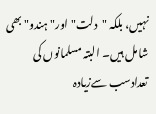نہیں، بلکہ "دلت"اور"ہندو"بھی شامل ہیں۔ البتہ مسلمانوں کی تعدادسب سےزیادہ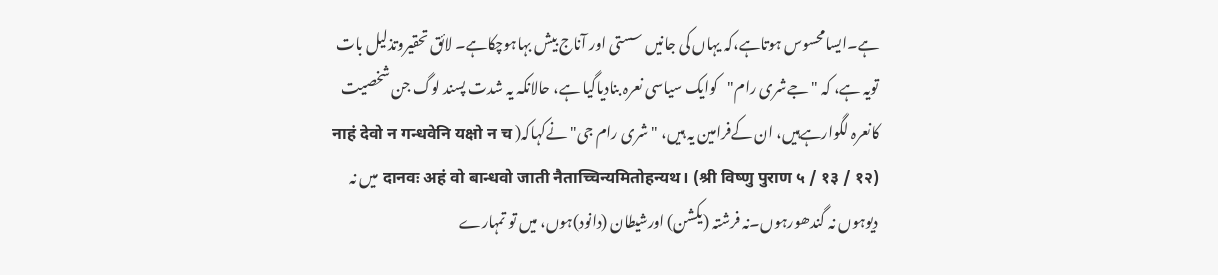ہے۔ایسامحسوس ہوتاہے،کہ یہاں کی جانیں سستی اور آناج بیش بہاہوچکاہے۔ لائق تحقیروتذلیل بات تویہ ہے، کہ "جےشری رام"کوایک سیاسی نعرہ بنادیاگیا ہے، حالانکہ یہ شدت پسند لوگ جن شخصیت کانعرہ لگوارہےہیں، ان کےفرامین یہ ہیں، "شری رام جی"نےکہاکہ( नाहं देवो न गन्धवेनि यक्षो न च दानवः अहं वो बान्धवो जाती नैताच्चिन्यमितोहन्यथ। (श्री विष्णु पुराण ५ / १३ / १२) میں نہ دیوہوں نہ گندھورہوں۔نہ فرشتہ (یکشن) اورشیطان (دانود)ہوں، میں تو تمہارے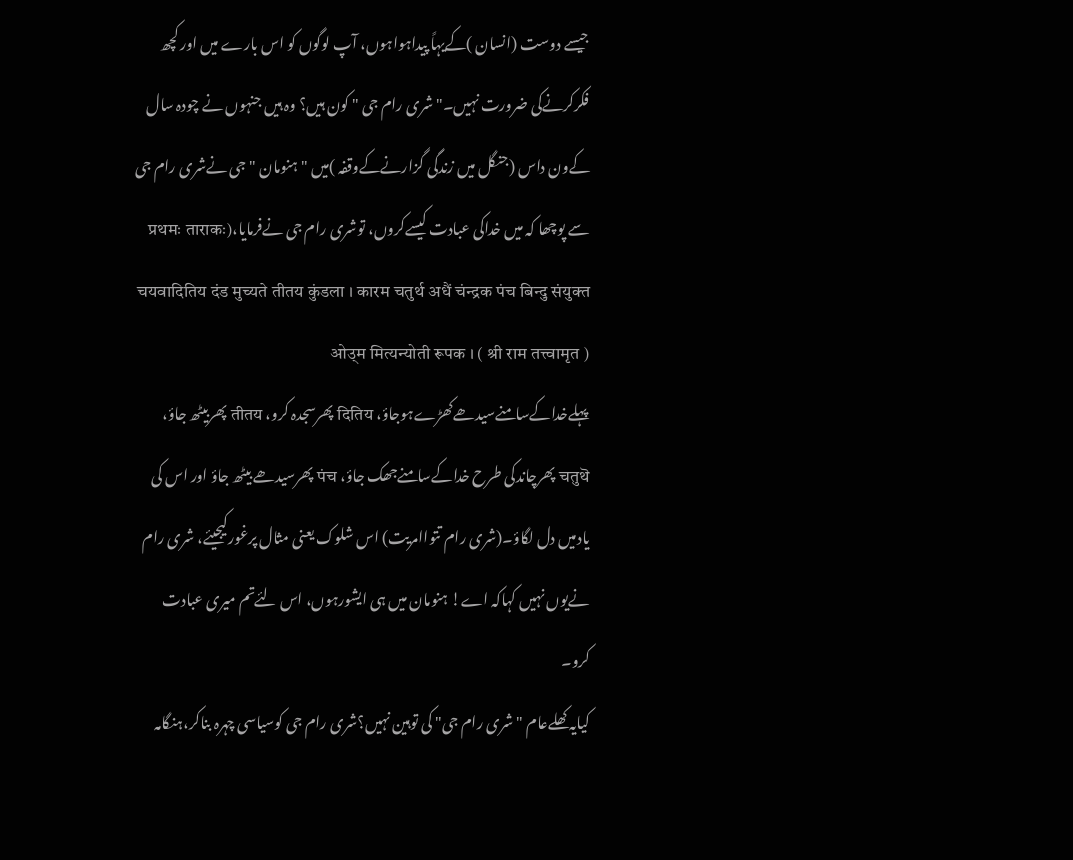جیسے دوست (انسان )کےیہاً پیداہواہوں، آپ لوگوں کو اس بارے میں اور کچھ فکرکرنےکی ضرورت نہیں۔" شری رام جی " کون ہیں؟ وہ ہیں جنہوں نے چودہ سال کےون داس (جنگل میں زندگی گزارنےکےوقفہ )میں "ہنومان "جی نےشری رام جی سے پوچھا کہ میں خداکی عبادت کیسےکروں، توشری رام جی نےفرمایا،(प्रथमः ताराकः चयवादितिय दंड मुच्यते तीतय कुंडला । कारम चतुर्थ अधैं चंन्द्रक पंच बिन्दु संयुक्त ओउ्म मित्यन्योती रूपक । ( श्री राम तत्त्वामृत ) پہلےخداکےسامنےسیدھےکھڑےہوجاؤ، दितिय پھرسجدہ کرو، तीतय پھربیٹھ جاؤ، चतुथॆ پھرچاندکی طرح خداکےسامنےجھک جاؤ، पंच پھرسیدھے بیٹھ جاؤ اور اس کی یادمیں دل لگاؤ۔(شری رام تتواامریت) اس شلوک یعنی مثال پرغورکیجیئے، شری رام نےیوں نہیں کہاکہ اے! ہنومان میں ہی ایشورہوں، اس لئےتم میری عبادت کرو۔
کیایہ کھلےعام "شری رام جی" کی توہین نہیں؟شری رام جی کوسیاسی چہرہ بناکر،ہنگامہ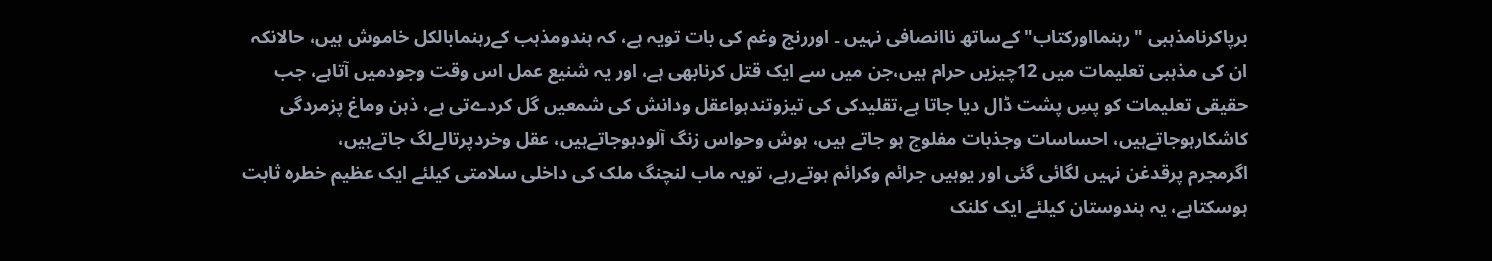برپاکرنامذہبی "رہنمااورکتاب"کےساتھ ناانصافی نہیں ۔ اوررنج وغم کی بات تویہ ہے، کہ ہندومذہب کےرہنمابالکل خاموش ہیں، حالانکہ ان کی مذہبی تعلیمات میں 12چیزیں حرام ہیں،جن میں سے ایک قتل کرنابھی ہے، اور یہ شنیع عمل اس وقت وجودمیں آتاہے، جب حقیقی تعلیمات کو پسِ پشت ڈال دیا جاتا ہے،تقلیدکی کی تیزوتندہواعقل ودانش کی شمعیں گل کردےتی ہے، ذہن وماغ پزمردگی کاشکارہوجاتےہیں، احساسات وجذبات مفلوج ہو جاتے ہیں، ہوش وحواس زنگ آلودہوجاتےہیں، عقل وخردپرتالےلگ جاتےہیں،
اگرمجرم پرقدغن نہیں لگائی گئی اور یوہیں جرائم وکرائم ہوتےرہے، تویہ ماب لنچنگ ملک کی داخلی سلامتی کیلئے ایک عظیم خطرہ ثابت ہوسکتاہے، یہ ہندوستان کیلئے ایک کلنک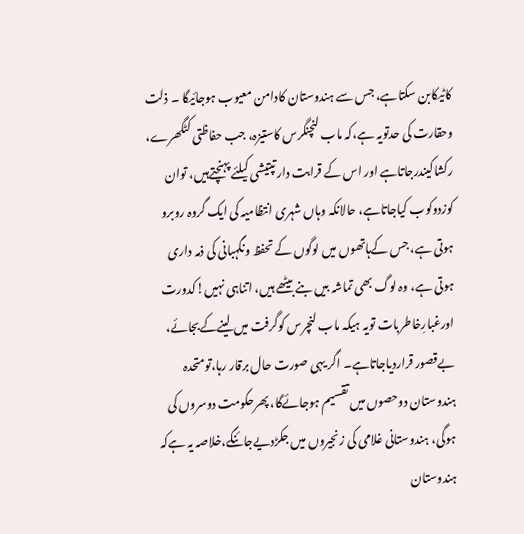کاٹیکابن سکتاہے، جس سے ہندوستان کادامن معیوب ہوجائیگا ۔ ذلت وحقارت کی حدتویہ ہے،کہ ماب لنچنگرس کاستیزہ، جب حفاظتی کٹگھرے، رکشاکیندرجاتاہے اور اس کے قرابت دار تپتیشی کیلئے پہنچتےہیں، توان کوزدوکوب کیاجاتاہے، حالانکہ وہاں شہری انتظامیہ کی ایک گروہ روبرو ہوتی ہے، جس کےہاتھوں میں لوگوں کے تحفظ ونگہبانی کی ذمہ داری ہوتی ہے، وہ لوگ بھی تماشہ بیں بنے بیٹھے ہیں، اتناہی نہیں!کدورت اورغبارِخاطربات تویہ ہیکہ ماب لنچرس کوگرفت میں لینےکےبجائے، بےقصور قراردیاجاتاہے۔ اگر یہی صورت حال برقار رہا،تومتحدہ ہندوستان دوحصوں میں تقسیم ہوجائےگا، پھرحکومت دوسروں کی ہوگی، ہندوستانی غلامی کی زنجیروں میں جکڑدیےجائنگے،خلاصہ یہ ہےکہ ہندوستان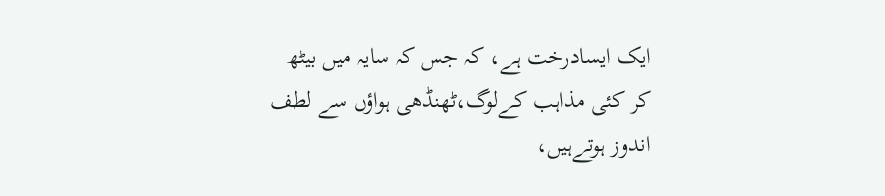ایک ایسادرخت ہے، کہ جس کہ سایہ میں بیٹھ کر کئی مذاہب کےلوگ،ٹھنڈھی ہواؤں سے لطف اندوز ہوتےہیں،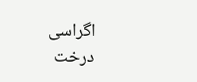اگراسی درخت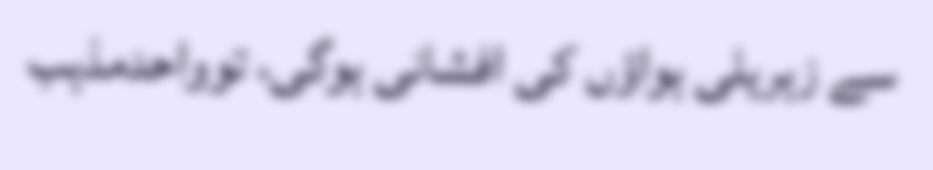سے زہریلی ہواؤں کی افشانی ہوگی، توواحدمذہب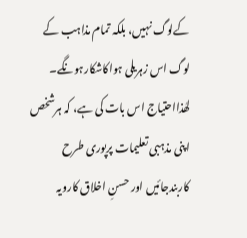کےلوگ نہیں، بلکہ تمام مذاہب کے لوگ اس زہریلی ہواکاشکارہونگے۔ لھٰذااحتیاج اس بات کی ہے، کہ ہرشخص اپنی مذہبی تعلیمات پرپوری طرح کاربندجائیں اور حسنِ اخلاق کارویہ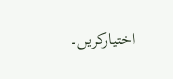اختیارکریں۔